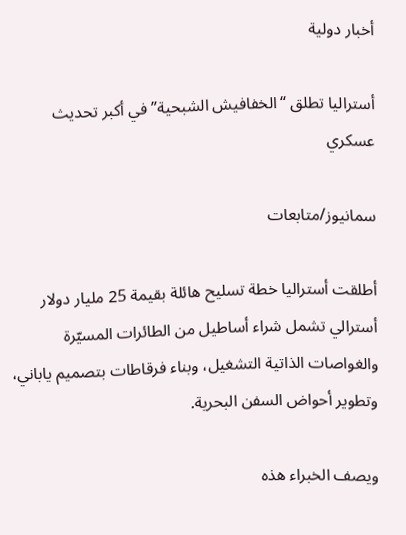أخبار دولية

أستراليا تطلق “الخفافيش الشبحية” في أكبر تحديث عسكري

سمانيوز/متابعات

أطلقت أستراليا خطة تسليح هائلة بقيمة 25 مليار دولار أسترالي تشمل شراء أساطيل من الطائرات المسيّرة والغواصات الذاتية التشغيل، وبناء فرقاطات بتصميم ياباني، وتطوير أحواض السفن البحرية.

ويصف الخبراء هذه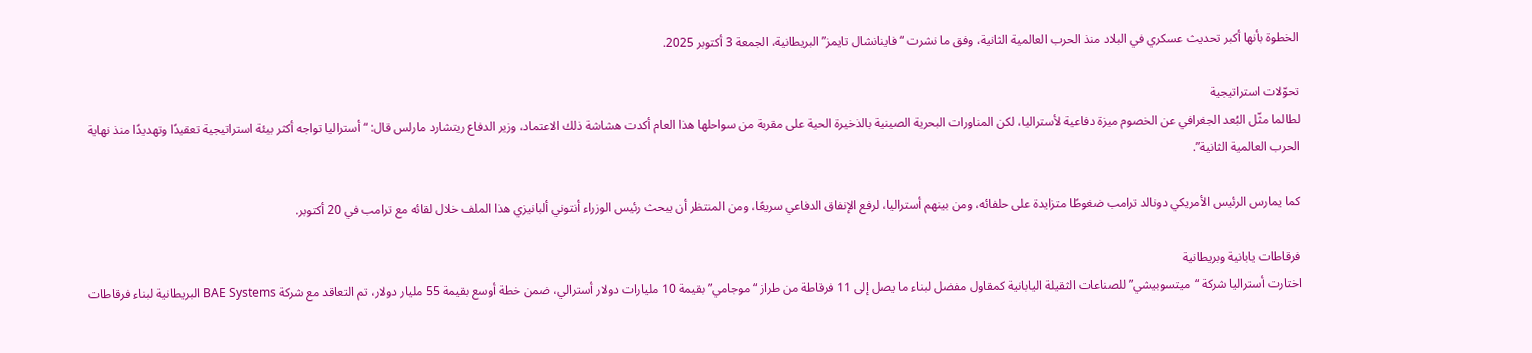الخطوة بأنها أكبر تحديث عسكري في البلاد منذ الحرب العالمية الثانية، وفق ما نشرت “فاينانشال تايمز” البريطانية، الجمعة 3 أكتوبر 2025.

تحوّلات استراتيجية
لطالما مثّل البُعد الجغرافي عن الخصوم ميزة دفاعية لأستراليا، لكن المناورات البحرية الصينية بالذخيرة الحية على مقربة من سواحلها هذا العام أكدت هشاشة ذلك الاعتماد، وزير الدفاع ريتشارد مارلس قال: “أستراليا تواجه أكثر بيئة استراتيجية تعقيدًا وتهديدًا منذ نهاية الحرب العالمية الثانية”.

كما يمارس الرئيس الأمريكي دونالد ترامب ضغوطًا متزايدة على حلفائه، ومن بينهم أستراليا، لرفع الإنفاق الدفاعي سريعًا، ومن المنتظر أن يبحث رئيس الوزراء أنتوني ألبانيزي هذا الملف خلال لقائه مع ترامب في 20 أكتوبر.

فرقاطات يابانية وبريطانية
اختارت أستراليا شركة “ميتسوبيشي” للصناعات الثقيلة اليابانية كمقاول مفضل لبناء ما يصل إلى 11 فرقاطة من طراز “موجامي” بقيمة 10 مليارات دولار أسترالي، ضمن خطة أوسع بقيمة 55 مليار دولار، تم التعاقد مع شركة BAE Systems البريطانية لبناء فرقاطات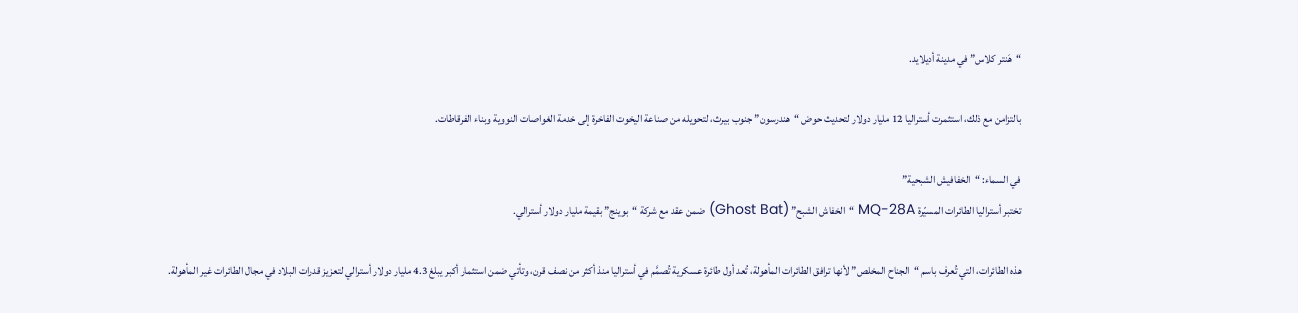“هَنتر كلاس” في مدينة أديلايد.

بالتزامن مع ذلك، استثمرت أستراليا 12 مليار دولار لتحديث حوض “هندرسون” جنوب بيرث، لتحويله من صناعة اليخوت الفاخرة إلى خدمة الغواصات النووية وبناء الفرقاطات.

في السماء: “الخفافيش الشبحية”
تختبر أستراليا الطائرات المسيّرة MQ-28A “الخفاش الشبح” (Ghost Bat) ضمن عقد مع شركة “بوينج” بقيمة مليار دولار أسترالي.

هذه الطائرات، التي تُعرف باسم “الجناح المخلص” لأنها ترافق الطائرات المأهولة، تُعد أول طائرة عسكرية تُصمَّم في أستراليا منذ أكثر من نصف قرن، وتأتي ضمن استثمار أكبر يبلغ 4.3 مليار دولار أسترالي لتعزيز قدرات البلاد في مجال الطائرات غير المأهولة.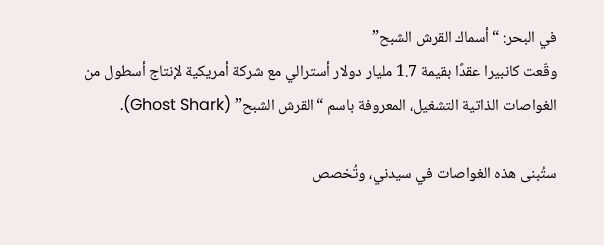في البحر: “أسماك القرش الشبح”
وقّعت كانبيرا عقدًا بقيمة 1.7 مليار دولار أسترالي مع شركة أمريكية لإنتاج أسطول من الغواصات الذاتية التشغيل، المعروفة باسم “القرش الشبح” (Ghost Shark).

ستُبنى هذه الغواصات في سيدني، وتُخصص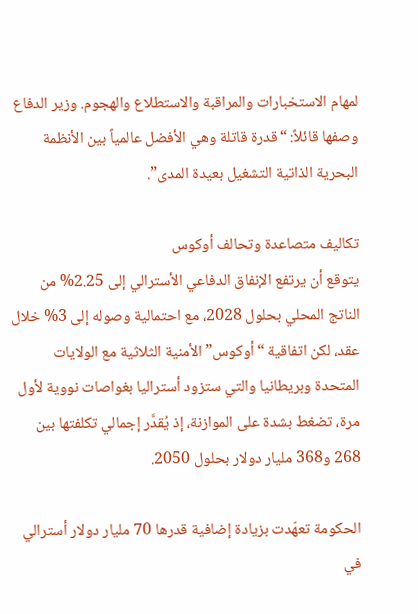لمهام الاستخبارات والمراقبة والاستطلاع والهجوم. وزير الدفاع وصفها قائلاً: “قدرة قاتلة وهي الأفضل عالمياً بين الأنظمة البحرية الذاتية التشغيل بعيدة المدى”.

تكاليف متصاعدة وتحالف أوكوس
يتوقع أن يرتفع الإنفاق الدفاعي الأسترالي إلى 2.25% من الناتج المحلي بحلول 2028، مع احتمالية وصوله إلى 3% خلال عقد، لكن اتفاقية “أوكوس” الأمنية الثلاثية مع الولايات المتحدة وبريطانيا والتي ستزود أستراليا بغواصات نووية لأول مرة، تضغط بشدة على الموازنة، إذ يُقدَّر إجمالي تكلفتها بين 268 و368 مليار دولار بحلول 2050.

الحكومة تعهّدت بزيادة إضافية قدرها 70 مليار دولار أسترالي في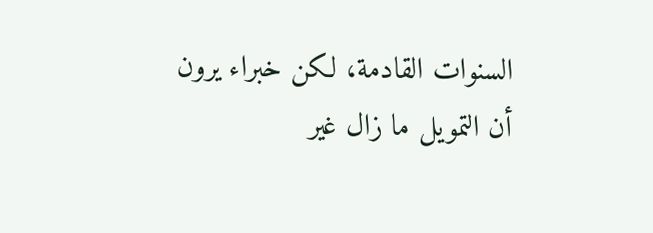السنوات القادمة، لكن خبراء يرون أن التمويل ما زال غير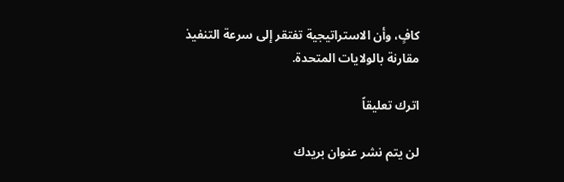كافٍ، وأن الاستراتيجية تفتقر إلى سرعة التنفيذ مقارنة بالولايات المتحدة.

اترك تعليقاً

لن يتم نشر عنوان بريدك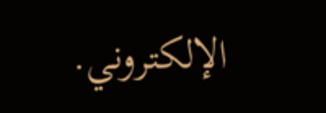الإلكتروني.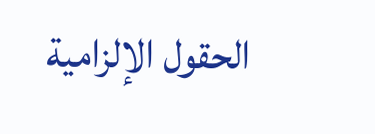الحقول الإلزامية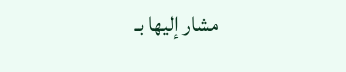مشار إليها بـ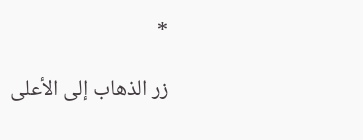*

زر الذهاب إلى الأعلى